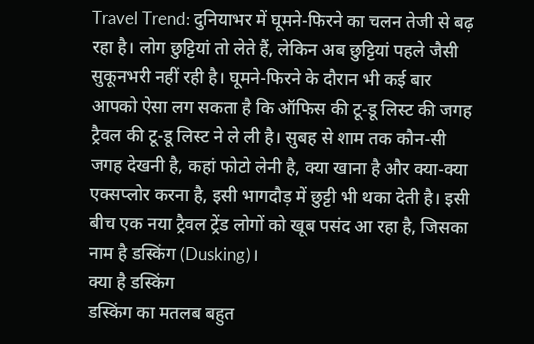Travel Trend: दुनियाभर में घूमने-फिरने का चलन तेजी से बढ़ रहा है। लोग छुट्टियां तो लेते हैं, लेकिन अब छुट्टियां पहले जैसी सुकूनभरी नहीं रही है। घूमने-फिरने के दौरान भी कई बार आपको ऐसा लग सकता है कि ऑफिस की टू-डू लिस्ट की जगह ट्रैवल की टू-डू लिस्ट ने ले ली है। सुबह से शाम तक कौन-सी जगह देखनी है, कहां फोटो लेनी है, क्या खाना है और क्या-क्या एक्सप्लोर करना है, इसी भागदौड़ में छुट्टी भी थका देती है। इसी बीच एक नया ट्रैवल ट्रेंड लोगों को खूब पसंद आ रहा है, जिसका नाम है डस्किंग (Dusking)।
क्या है डस्किंग
डस्किंग का मतलब बहुत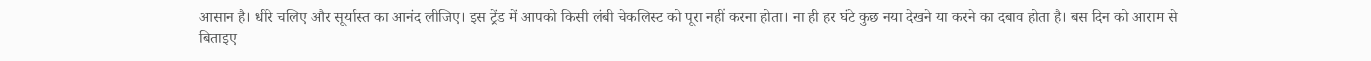आसान है। धीरे चलिए और सूर्यास्त का आनंद लीजिए। इस ट्रेंड में आपको किसी लंबी चेकलिस्ट को पूरा नहीं करना होता। ना ही हर घंटे कुछ नया देखने या करने का दबाव होता है। बस दिन को आराम से बिताइए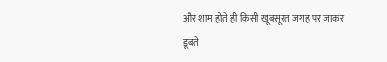और शाम होते ही किसी खूबसूरत जगह पर जाकर डूबते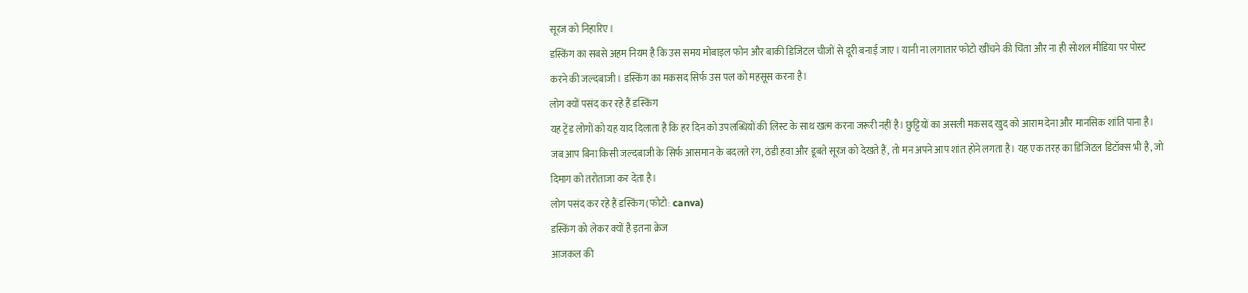सूरज को निहारिए।
डस्किंग का सबसे अहम नियम है कि उस समय मोबाइल फोन और बाकी डिजिटल चीजों से दूरी बनाई जाए। यानी ना लगातार फोटो खींचने की चिंता और ना ही सोशल मीडिया पर पोस्ट करने की जल्दबाजी। डस्किंग का मकसद सिर्फ उस पल को महसूस करना है।
लोग क्यों पसंद कर रहे हैं डस्किंग
यह ट्रेंड लोगों को यह याद दिलाता है कि हर दिन को उपलब्धियों की लिस्ट के साथ खत्म करना जरूरी नहीं है। छुट्टियों का असली मकसद खुद को आराम देना और मानसिक शांति पाना है। जब आप बिना किसी जल्दबाजी के सिर्फ आसमान के बदलते रंग, ठंडी हवा और डूबते सूरज को देखते हैं, तो मन अपने आप शांत होने लगता है। यह एक तरह का डिजिटल डिटॉक्स भी है, जो दिमाग को तरोताजा कर देता है।
लोग पसंद कर रहे हैं डस्किंग (फोटो: canva)
डस्किंग को लेकर क्यों है इतना क्रेज
आजकल की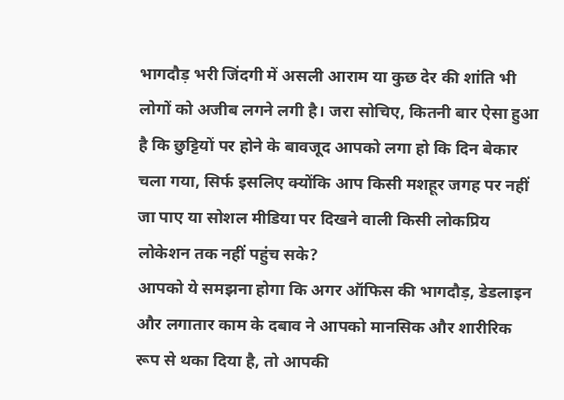भागदौड़ भरी जिंदगी में असली आराम या कुछ देर की शांति भी लोगों को अजीब लगने लगी है। जरा सोचिए, कितनी बार ऐसा हुआ है कि छुट्टियों पर होने के बावजूद आपको लगा हो कि दिन बेकार चला गया, सिर्फ इसलिए क्योंकि आप किसी मशहूर जगह पर नहीं जा पाए या सोशल मीडिया पर दिखने वाली किसी लोकप्रिय लोकेशन तक नहीं पहुंच सके?
आपको ये समझना होगा कि अगर ऑफिस की भागदौड़, डेडलाइन और लगातार काम के दबाव ने आपको मानसिक और शारीरिक रूप से थका दिया है, तो आपकी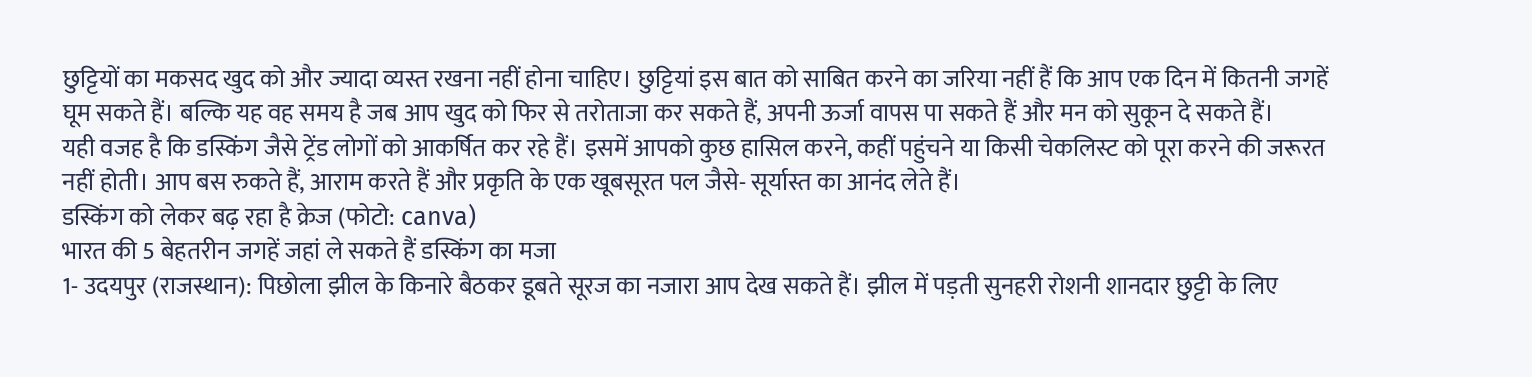छुट्टियों का मकसद खुद को और ज्यादा व्यस्त रखना नहीं होना चाहिए। छुट्टियां इस बात को साबित करने का जरिया नहीं हैं कि आप एक दिन में कितनी जगहें घूम सकते हैं। बल्कि यह वह समय है जब आप खुद को फिर से तरोताजा कर सकते हैं, अपनी ऊर्जा वापस पा सकते हैं और मन को सुकून दे सकते हैं।
यही वजह है कि डस्किंग जैसे ट्रेंड लोगों को आकर्षित कर रहे हैं। इसमें आपको कुछ हासिल करने, कहीं पहुंचने या किसी चेकलिस्ट को पूरा करने की जरूरत नहीं होती। आप बस रुकते हैं, आराम करते हैं और प्रकृति के एक खूबसूरत पल जैसे- सूर्यास्त का आनंद लेते हैं।
डस्किंग को लेकर बढ़ रहा है क्रेज (फोटो: canva)
भारत की 5 बेहतरीन जगहें जहां ले सकते हैं डस्किंग का मजा
1- उदयपुर (राजस्थान): पिछोला झील के किनारे बैठकर डूबते सूरज का नजारा आप देख सकते हैं। झील में पड़ती सुनहरी रोशनी शानदार छुट्टी के लिए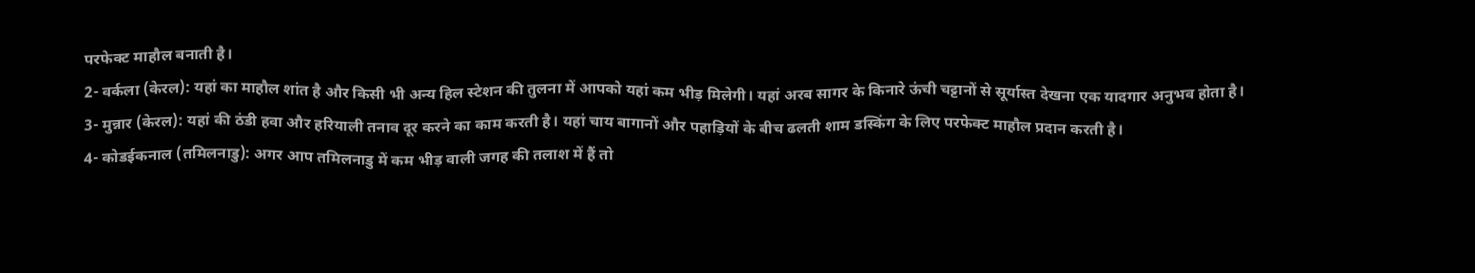परफेक्ट माहौल बनाती है।
2- वर्कला (केरल): यहां का माहौल शांत है और किसी भी अन्य हिल स्टेशन की तुलना में आपको यहां कम भीड़ मिलेगी। यहां अरब सागर के किनारे ऊंची चट्टानों से सूर्यास्त देखना एक यादगार अनुभव होता है।
3- मुन्नार (केरल): यहां की ठंडी हवा और हरियाली तनाव दूर करने का काम करती है। यहां चाय बागानों और पहाड़ियों के बीच ढलती शाम डस्किंग के लिए परफेक्ट माहौल प्रदान करती है।
4- कोडईकनाल (तमिलनाडु): अगर आप तमिलनाडु में कम भीड़ वाली जगह की तलाश में हैं तो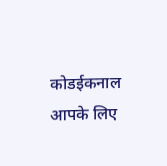कोडईकनाल आपके लिए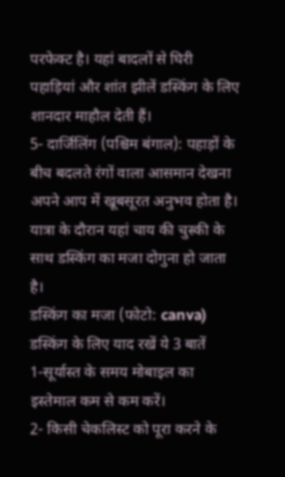परफेक्ट है। यहां बादलों से घिरी पहाड़ियां और शांत झीलें डस्किंग के लिए शानदार माहौल देती हैं।
5- दार्जिलिंग (पश्चिम बंगाल): पहाड़ों के बीच बदलते रंगों वाला आसमान देखना अपने आप में खूबसूरत अनुभव होता है। यात्रा के दौरान यहां चाय की चुस्की के साथ डस्किंग का मजा दोगुना हो जाता है।
डस्किंग का मजा (फोटो: canva)
डस्किंग के लिए याद रखें ये 3 बातें
1-सूर्यास्त के समय मोबाइल का इस्तेमाल कम से कम करें।
2- किसी चेकलिस्ट को पूरा करने के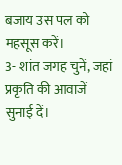बजाय उस पल को महसूस करें।
3- शांत जगह चुनें, जहां प्रकृति की आवाजें सुनाई दें।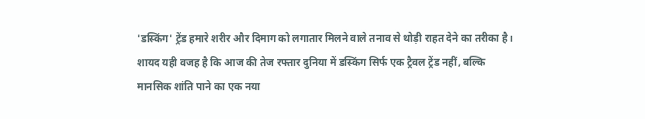'डस्किंग' ट्रेंड हमारे शरीर और दिमाग को लगातार मिलने वाले तनाव से थोड़ी राहत देने का तरीका है। शायद यही वजह है कि आज की तेज रफ्तार दुनिया में डस्किंग सिर्फ एक ट्रैवल ट्रेंड नहीं, बल्कि मानसिक शांति पाने का एक नया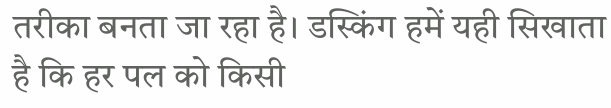तरीका बनता जा रहा है। डस्किंग हमें यही सिखाता है कि हर पल को किसी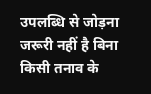उपलब्धि से जोड़ना जरूरी नहीं है बिना किसी तनाव के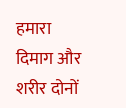हमारा दिमाग और शरीर दोनों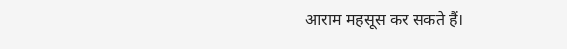आराम महसूस कर सकते हैं।